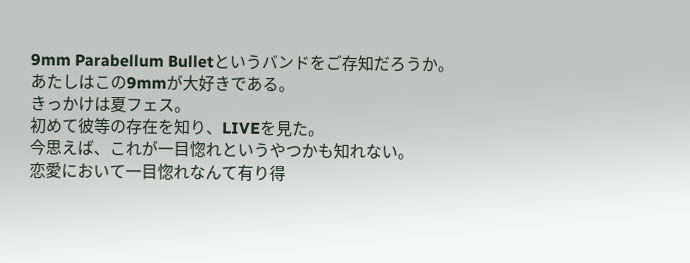9mm Parabellum Bulletというバンドをご存知だろうか。
あたしはこの9mmが大好きである。
きっかけは夏フェス。
初めて彼等の存在を知り、LIVEを見た。
今思えば、これが一目惚れというやつかも知れない。
恋愛において一目惚れなんて有り得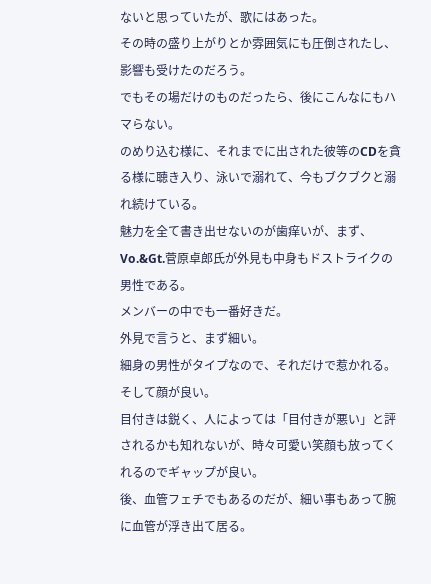ないと思っていたが、歌にはあった。
その時の盛り上がりとか雰囲気にも圧倒されたし、影響も受けたのだろう。
でもその場だけのものだったら、後にこんなにもハマらない。
のめり込む様に、それまでに出された彼等のCDを貪る様に聴き入り、泳いで溺れて、今もブクブクと溺れ続けている。
魅力を全て書き出せないのが歯痒いが、まず、Vo.&Gt.菅原卓郎氏が外見も中身もドストライクの男性である。
メンバーの中でも一番好きだ。
外見で言うと、まず細い。
細身の男性がタイプなので、それだけで惹かれる。
そして顔が良い。
目付きは鋭く、人によっては「目付きが悪い」と評されるかも知れないが、時々可愛い笑顔も放ってくれるのでギャップが良い。
後、血管フェチでもあるのだが、細い事もあって腕に血管が浮き出て居る。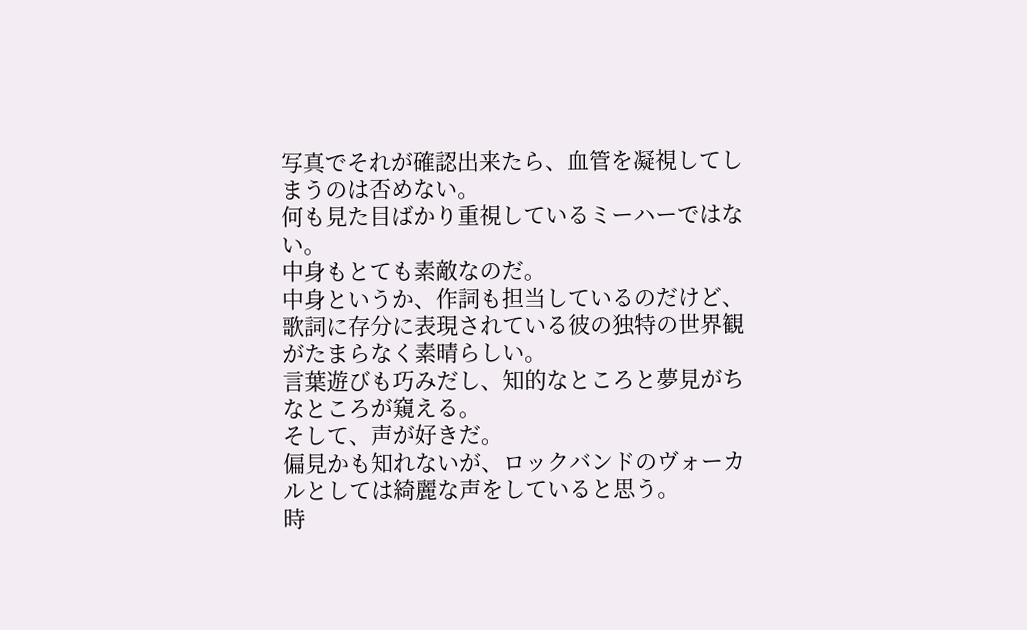写真でそれが確認出来たら、血管を凝視してしまうのは否めない。
何も見た目ばかり重視しているミーハーではない。
中身もとても素敵なのだ。
中身というか、作詞も担当しているのだけど、歌詞に存分に表現されている彼の独特の世界観がたまらなく素晴らしい。
言葉遊びも巧みだし、知的なところと夢見がちなところが窺える。
そして、声が好きだ。
偏見かも知れないが、ロックバンドのヴォーカルとしては綺麗な声をしていると思う。
時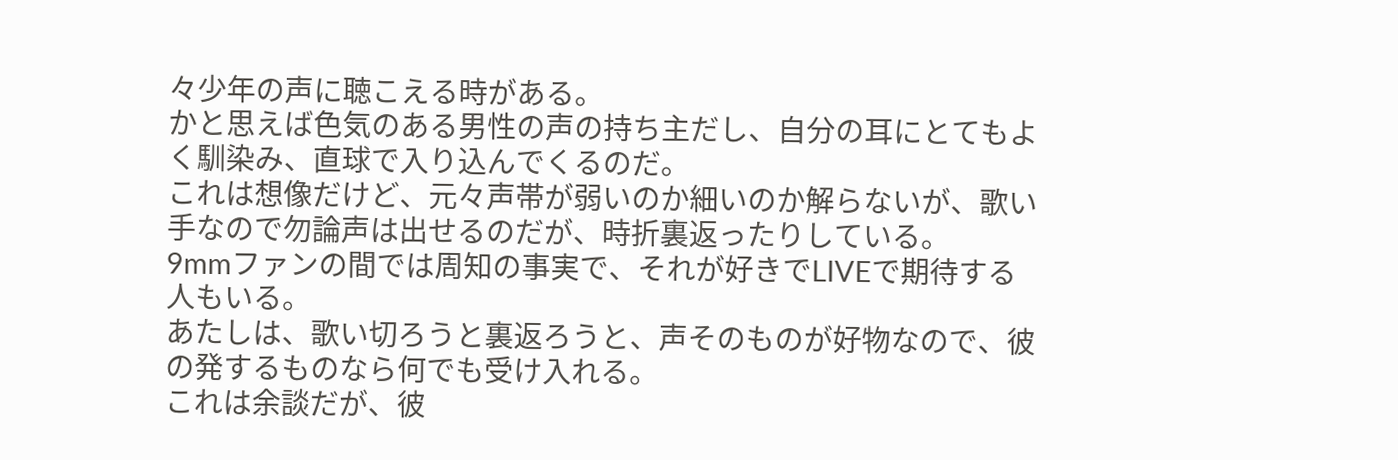々少年の声に聴こえる時がある。
かと思えば色気のある男性の声の持ち主だし、自分の耳にとてもよく馴染み、直球で入り込んでくるのだ。
これは想像だけど、元々声帯が弱いのか細いのか解らないが、歌い手なので勿論声は出せるのだが、時折裏返ったりしている。
9mmファンの間では周知の事実で、それが好きでLIVEで期待する人もいる。
あたしは、歌い切ろうと裏返ろうと、声そのものが好物なので、彼の発するものなら何でも受け入れる。
これは余談だが、彼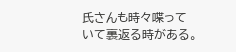氏さんも時々喋っていて裏返る時がある。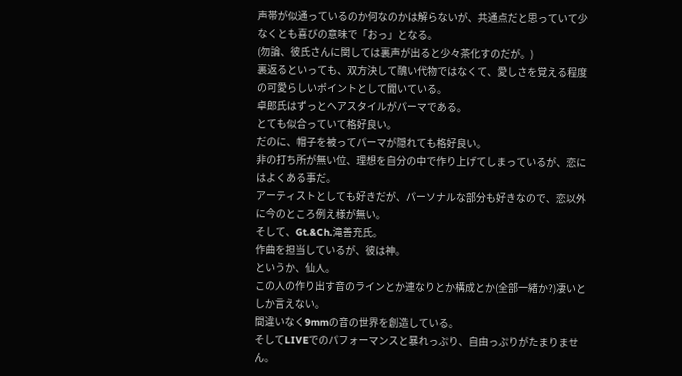声帯が似通っているのか何なのかは解らないが、共通点だと思っていて少なくとも喜びの意味で「おっ」となる。
(勿論、彼氏さんに関しては裏声が出ると少々茶化すのだが。)
裏返るといっても、双方決して醜い代物ではなくて、愛しさを覚える程度の可愛らしいポイントとして聞いている。
卓郎氏はずっとヘアスタイルがパーマである。
とても似合っていて格好良い。
だのに、帽子を被ってパーマが隠れても格好良い。
非の打ち所が無い位、理想を自分の中で作り上げてしまっているが、恋にはよくある事だ。
アーティストとしても好きだが、パーソナルな部分も好きなので、恋以外に今のところ例え様が無い。
そして、Gt.&Ch.滝善充氏。
作曲を担当しているが、彼は神。
というか、仙人。
この人の作り出す音のラインとか連なりとか構成とか(全部一緒か?)凄いとしか言えない。
間違いなく9mmの音の世界を創造している。
そしてLIVEでのパフォーマンスと暴れっぷり、自由っぷりがたまりません。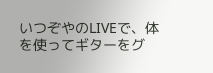いつぞやのLIVEで、体を使ってギターをグ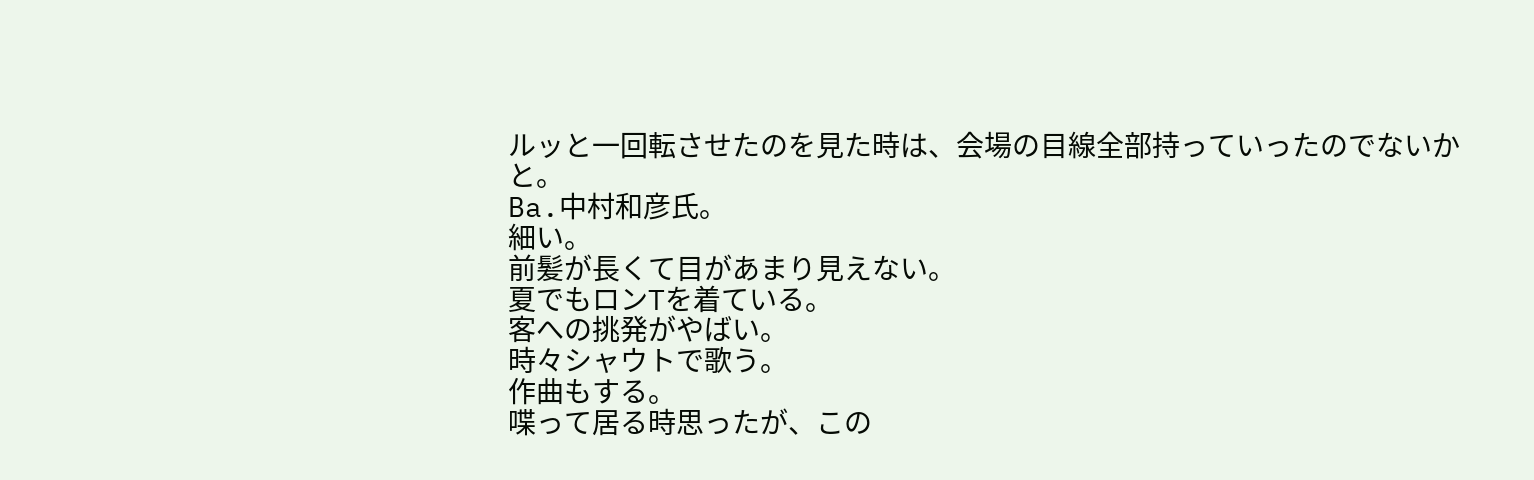ルッと一回転させたのを見た時は、会場の目線全部持っていったのでないかと。
Ba.中村和彦氏。
細い。
前髪が長くて目があまり見えない。
夏でもロンTを着ている。
客への挑発がやばい。
時々シャウトで歌う。
作曲もする。
喋って居る時思ったが、この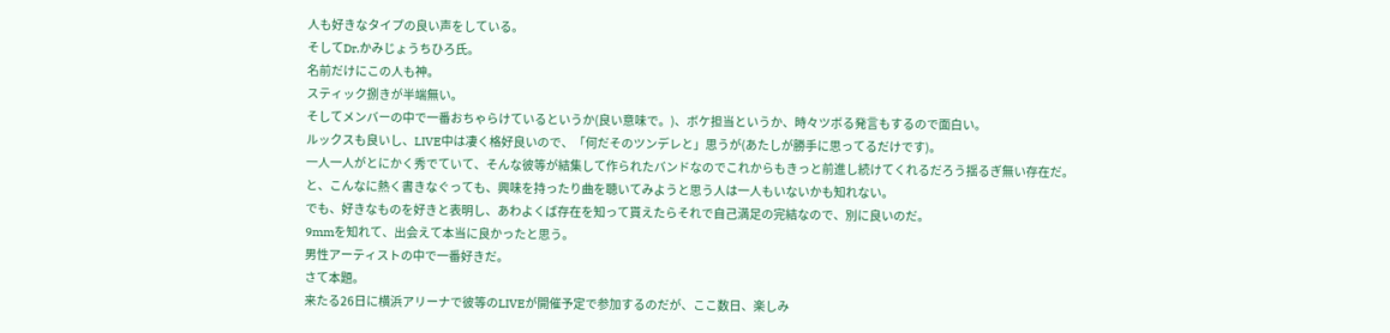人も好きなタイプの良い声をしている。
そしてDr.かみじょうちひろ氏。
名前だけにこの人も神。
スティック捌きが半端無い。
そしてメンバーの中で一番おちゃらけているというか(良い意味で。)、ボケ担当というか、時々ツボる発言もするので面白い。
ルックスも良いし、LIVE中は凄く格好良いので、「何だそのツンデレと」思うが(あたしが勝手に思ってるだけです)。
一人一人がとにかく秀でていて、そんな彼等が結集して作られたバンドなのでこれからもきっと前進し続けてくれるだろう揺るぎ無い存在だ。
と、こんなに熱く書きなぐっても、興味を持ったり曲を聴いてみようと思う人は一人もいないかも知れない。
でも、好きなものを好きと表明し、あわよくば存在を知って貰えたらそれで自己満足の完結なので、別に良いのだ。
9mmを知れて、出会えて本当に良かったと思う。
男性アーティストの中で一番好きだ。
さて本題。
来たる26日に横浜アリーナで彼等のLIVEが開催予定で参加するのだが、ここ数日、楽しみ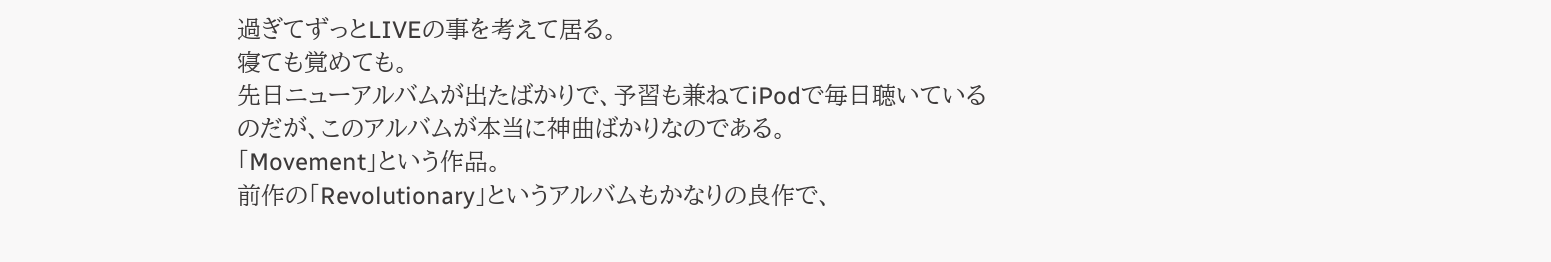過ぎてずっとLIVEの事を考えて居る。
寝ても覚めても。
先日ニューアルバムが出たばかりで、予習も兼ねてiPodで毎日聴いているのだが、このアルバムが本当に神曲ばかりなのである。
「Movement」という作品。
前作の「Revolutionary」というアルバムもかなりの良作で、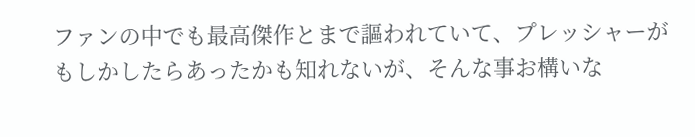ファンの中でも最高傑作とまで謳われていて、プレッシャーがもしかしたらあったかも知れないが、そんな事お構いな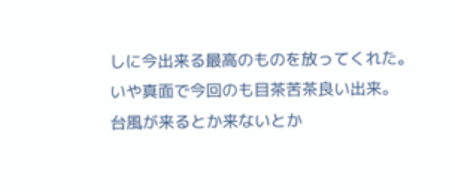しに今出来る最高のものを放ってくれた。
いや真面で今回のも目茶苦茶良い出来。
台風が来るとか来ないとか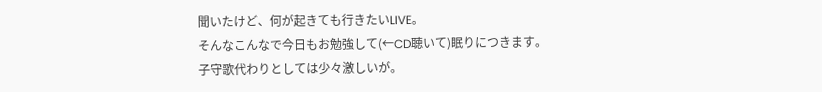聞いたけど、何が起きても行きたいLIVE。
そんなこんなで今日もお勉強して(←CD聴いて)眠りにつきます。
子守歌代わりとしては少々激しいが。